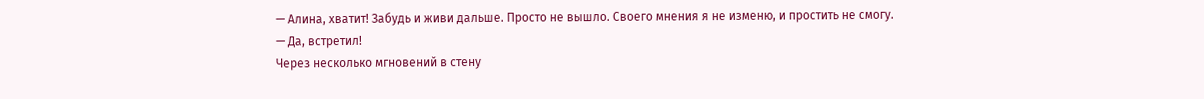— Алина, хватит! Забудь и живи дальше. Просто не вышло. Своего мнения я не изменю, и простить не смогу.
— Да, встретил!
Через несколько мгновений в стену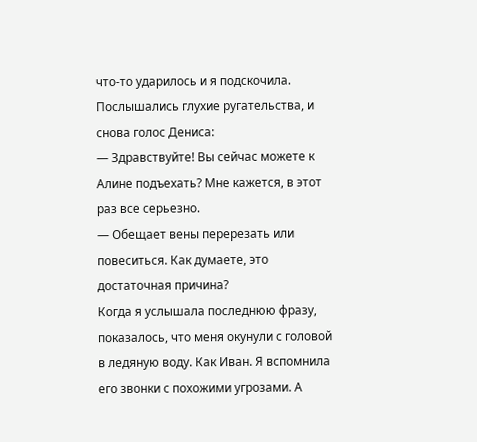что-то ударилось и я подскочила. Послышались глухие ругательства, и снова голос Дениса:
— Здравствуйте! Вы сейчас можете к Алине подъехать? Мне кажется, в этот раз все серьезно.
— Обещает вены перерезать или повеситься. Как думаете, это достаточная причина?
Когда я услышала последнюю фразу, показалось, что меня окунули с головой в ледяную воду. Как Иван. Я вспомнила его звонки с похожими угрозами. А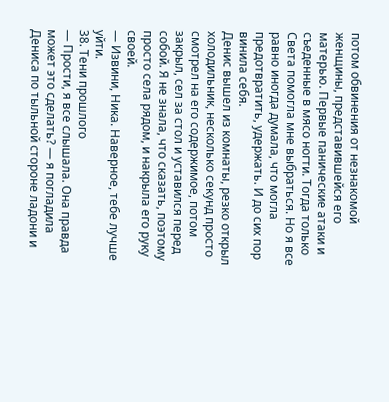потом обвинения от незнакомой женщины, представившейся его матерью. Первые панические атаки и съеденные в мясо ногти. Тогда только Света помогла мне выбраться. Но я все равно иногда думала, что могла предотвратить, удержать. И до сих пор винила себя.
Денис вышел из комнаты, резко открыл холодильник, несколько секунд просто смотрел на его содержимое, потом закрыл, сел за стол и уставился перед собой. Я не знала, что сказать, поэтому просто села рядом, и накрыла его руку своей.
— Извини, Ника. Наверное, тебе лучше уйти.
38. Тени прошлого
— Прости, я все слышала. Она правда может это сделать? — я погладила Дениса по тыльной стороне ладони и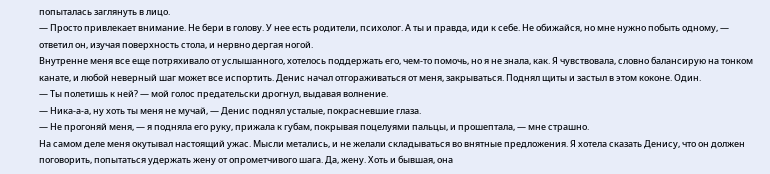попыталась заглянуть в лицо.
— Просто привлекает внимание. Не бери в голову. У нее есть родители, психолог. А ты и правда, иди к себе. Не обижайся, но мне нужно побыть одному, — ответил он, изучая поверхность стола, и нервно дергая ногой.
Внутренне меня все еще потряхивало от услышанного, хотелось поддержать его, чем-то помочь, но я не знала, как. Я чувствовала, словно балансирую на тонком канате, и любой неверный шаг может все испортить. Денис начал отгораживаться от меня, закрываться. Поднял щиты и застыл в этом коконе. Один.
— Ты полетишь к ней? — мой голос предательски дрогнул, выдавая волнение.
— Ника-а-а, ну хоть ты меня не мучай, — Денис поднял усталые, покрасневшие глаза.
— Не прогоняй меня, — я подняла его руку, прижала к губам, покрывая поцелуями пальцы, и прошептала, — мне страшно.
На самом деле меня окутывал настоящий ужас. Мысли метались, и не желали складываться во внятные предложения. Я хотела сказать Денису, что он должен поговорить, попытаться удержать жену от опрометчивого шага. Да, жену. Хоть и бывшая, она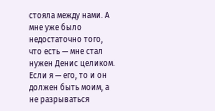стояла между нами. А мне уже было недостаточно того, что есть — мне стал нужен Денис целиком. Если я — его, то и он должен быть моим, а не разрываться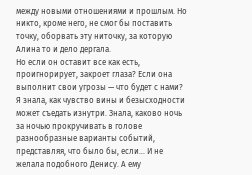между новыми отношениями и прошлым. Но никто, кроме него, не смог бы поставить точку, оборвать эту ниточку, за которую Алина то и дело дергала.
Но если он оставит все как есть, проигнорирует, закроет глаза? Если она выполнит свои угрозы — что будет с нами? Я знала, как чувство вины и безысходности может съедать изнутри. Знала, каково ночь за ночью прокручивать в голове разнообразные варианты событий, представляя, что было бы, если… И не желала подобного Денису. А ему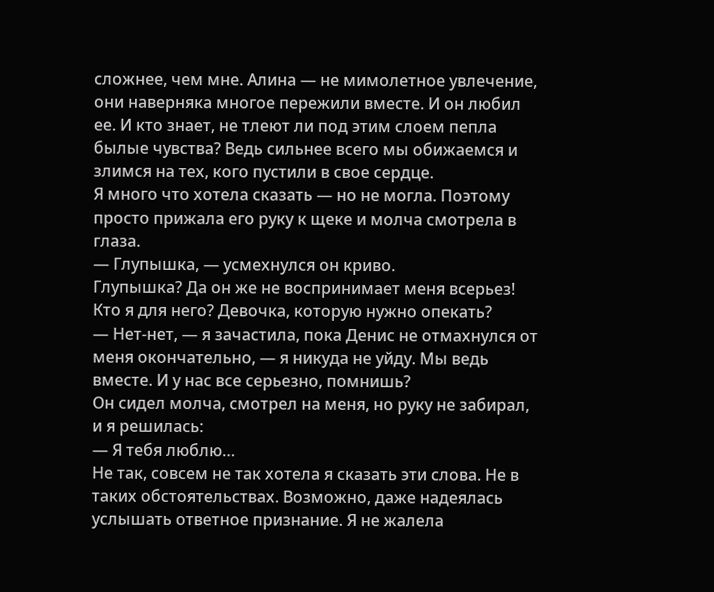сложнее, чем мне. Алина — не мимолетное увлечение, они наверняка многое пережили вместе. И он любил ее. И кто знает, не тлеют ли под этим слоем пепла былые чувства? Ведь сильнее всего мы обижаемся и злимся на тех, кого пустили в свое сердце.
Я много что хотела сказать — но не могла. Поэтому просто прижала его руку к щеке и молча смотрела в глаза.
— Глупышка, — усмехнулся он криво.
Глупышка? Да он же не воспринимает меня всерьез! Кто я для него? Девочка, которую нужно опекать?
— Нет-нет, — я зачастила, пока Денис не отмахнулся от меня окончательно, — я никуда не уйду. Мы ведь вместе. И у нас все серьезно, помнишь?
Он сидел молча, смотрел на меня, но руку не забирал, и я решилась:
— Я тебя люблю…
Не так, совсем не так хотела я сказать эти слова. Не в таких обстоятельствах. Возможно, даже надеялась услышать ответное признание. Я не жалела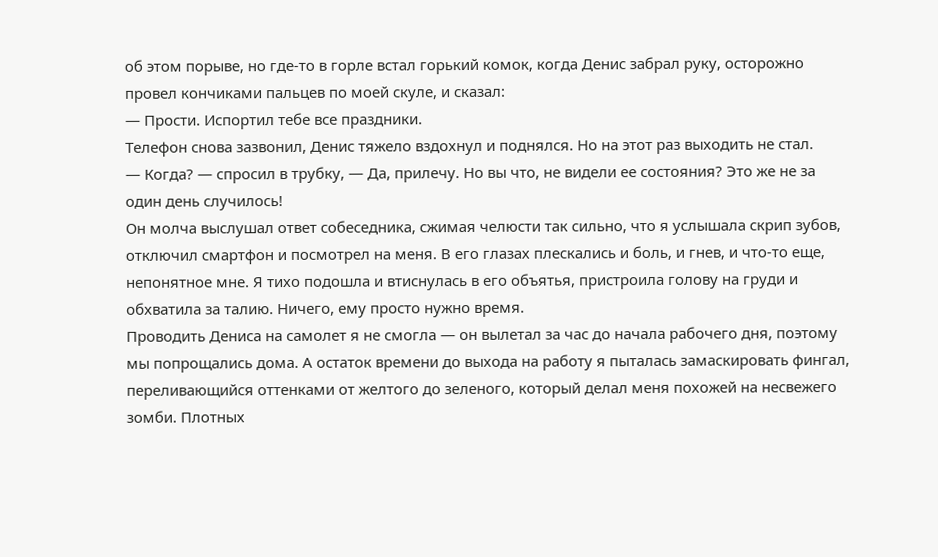об этом порыве, но где-то в горле встал горький комок, когда Денис забрал руку, осторожно провел кончиками пальцев по моей скуле, и сказал:
— Прости. Испортил тебе все праздники.
Телефон снова зазвонил, Денис тяжело вздохнул и поднялся. Но на этот раз выходить не стал.
— Когда? — спросил в трубку, — Да, прилечу. Но вы что, не видели ее состояния? Это же не за один день случилось!
Он молча выслушал ответ собеседника, сжимая челюсти так сильно, что я услышала скрип зубов, отключил смартфон и посмотрел на меня. В его глазах плескались и боль, и гнев, и что-то еще, непонятное мне. Я тихо подошла и втиснулась в его объятья, пристроила голову на груди и обхватила за талию. Ничего, ему просто нужно время.
Проводить Дениса на самолет я не смогла — он вылетал за час до начала рабочего дня, поэтому мы попрощались дома. А остаток времени до выхода на работу я пыталась замаскировать фингал, переливающийся оттенками от желтого до зеленого, который делал меня похожей на несвежего зомби. Плотных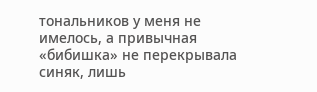тональников у меня не имелось, а привычная «бибишка» не перекрывала синяк, лишь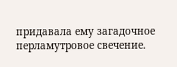придавала ему загадочное перламутровое свечение.